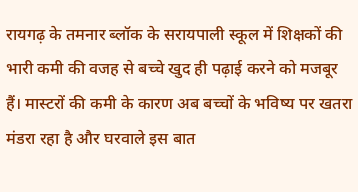रायगढ़ के तमनार ब्लॉक के सरायपाली स्कूल में शिक्षकों की भारी कमी की वजह से बच्चे खुद ही पढ़ाई करने को मजबूर हैं। मास्टरों की कमी के कारण अब बच्चों के भविष्य पर खतरा मंडरा रहा है और घरवाले इस बात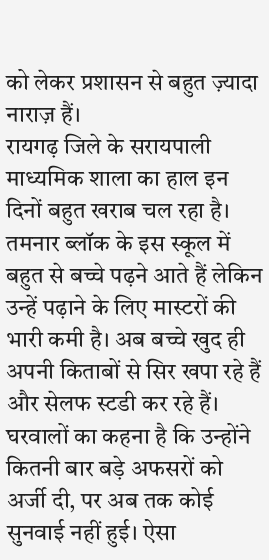को लेकर प्रशासन से बहुत ज़्यादा नाराज़ हैं।
रायगढ़ जिले के सरायपाली माध्यमिक शाला का हाल इन दिनों बहुत खराब चल रहा है। तमनार ब्लॉक के इस स्कूल में बहुत से बच्चे पढ़ने आते हैं लेकिन उन्हें पढ़ाने के लिए मास्टरों की भारी कमी है। अब बच्चे खुद ही अपनी किताबों से सिर खपा रहे हैं और सेलफ स्टडी कर रहे हैं। घरवालों का कहना है कि उन्होंने कितनी बार बड़े अफसरों को अर्जी दी, पर अब तक कोई सुनवाई नहीं हुई। ऐसा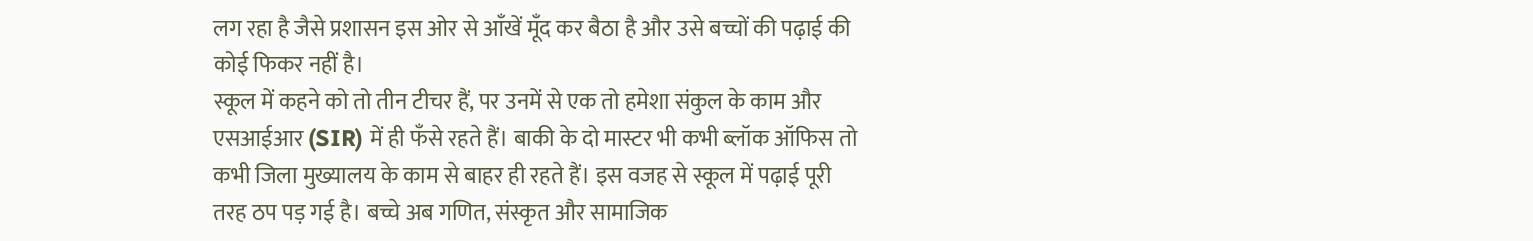लग रहा है जैसे प्रशासन इस ओर से आँखें मूँद कर बैठा है और उसे बच्चों की पढ़ाई की कोई फिकर नहीं है।
स्कूल में कहने को तो तीन टीचर हैं, पर उनमें से एक तो हमेशा संकुल के काम और एसआईआर (SIR) में ही फँसे रहते हैं। बाकी के दो मास्टर भी कभी ब्लॉक ऑफिस तो कभी जिला मुख्यालय के काम से बाहर ही रहते हैं। इस वजह से स्कूल में पढ़ाई पूरी तरह ठप पड़ गई है। बच्चे अब गणित, संस्कृत और सामाजिक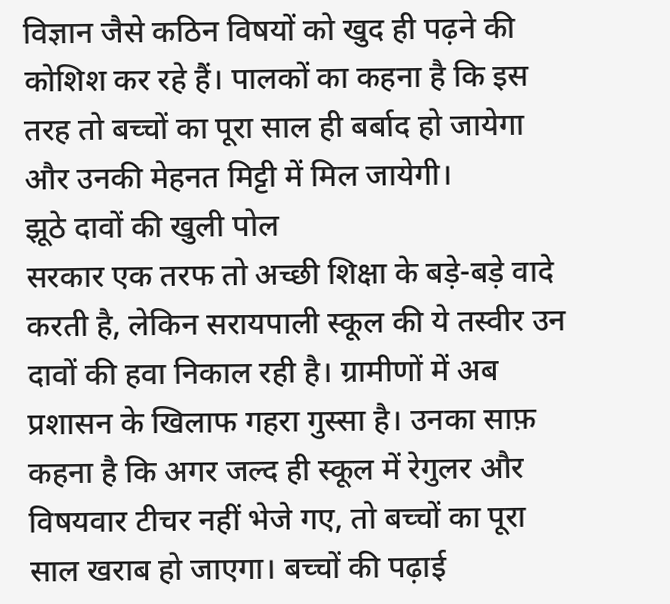विज्ञान जैसे कठिन विषयों को खुद ही पढ़ने की कोशिश कर रहे हैं। पालकों का कहना है कि इस तरह तो बच्चों का पूरा साल ही बर्बाद हो जायेगा और उनकी मेहनत मिट्टी में मिल जायेगी।
झूठे दावों की खुली पोल
सरकार एक तरफ तो अच्छी शिक्षा के बड़े-बड़े वादे करती है, लेकिन सरायपाली स्कूल की ये तस्वीर उन दावों की हवा निकाल रही है। ग्रामीणों में अब प्रशासन के खिलाफ गहरा गुस्सा है। उनका साफ़ कहना है कि अगर जल्द ही स्कूल में रेगुलर और विषयवार टीचर नहीं भेजे गए, तो बच्चों का पूरा साल खराब हो जाएगा। बच्चों की पढ़ाई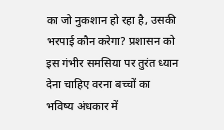का जो नुकशान हो रहा है, उसकी भरपाई कौन करेगा? प्रशासन को इस गंभीर समसिया पर तुरंत ध्यान देना चाहिए वरना बच्चों का भविष्य अंधकार में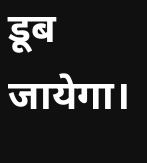डूब जायेगा।